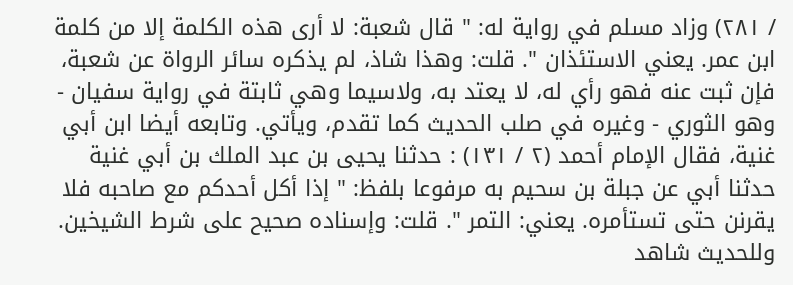/ ٢٨١) وزاد مسلم في رواية له: " قال شعبة: لا أرى هذه الكلمة إلا من كلمة ابن عمر. يعني الاستئذان ". قلت: وهذا شاذ، لم يذكره سائر الرواة عن شعبة، فإن ثبت عنه فهو رأي له، لا يعتد به، ولاسيما وهي ثابتة في رواية سفيان - وهو الثوري - وغيره في صلب الحديث كما تقدم، ويأتي. وتابعه أيضا ابن أبي غنية، فقال الإمام أحمد (٢ / ١٣١) : حدثنا يحيى بن عبد الملك بن أبي غنية حدثنا أبي عن جبلة بن سحيم به مرفوعا بلفظ: " إذا أكل أحدكم مع صاحبه فلا يقرنن حتى تستأمره. يعني: التمر ". قلت: وإسناده صحيح على شرط الشيخين. وللحديث شاهد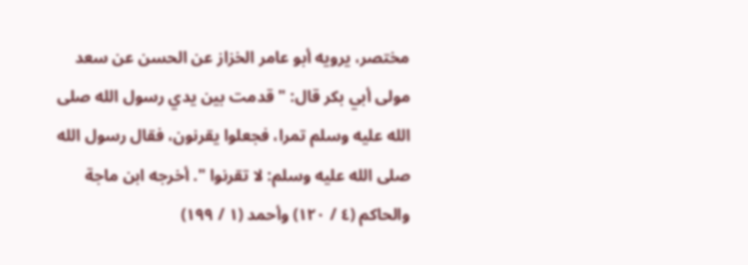مختصر، يرويه أبو عامر الخزاز عن الحسن عن سعد مولى أبي بكر قال: " قدمت بين يدي رسول الله صلى الله عليه وسلم تمرا، فجعلوا يقرنون، فقال رسول الله صلى الله عليه وسلم: لا تقرنوا ". أخرجه ابن ماجة والحاكم (٤ / ١٢٠) وأحمد (١ / ١٩٩)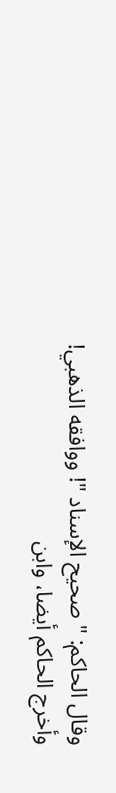وقال الحاكم: " صحيح الإسناد "! ووافقه الذهبي! وأخرج الحاكم أيضا، وابن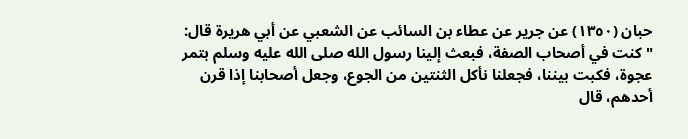حبان (١٣٥٠) عن جرير عن عطاء بن السائب عن الشعبي عن أبي هريرة قال: " كنت في أصحاب الصفة، فبعث إلينا رسول الله صلى الله عليه وسلم بتمر عجوة، فكبت بيننا، فجعلنا نأكل الثنتين من الجوع، وجعل أصحابنا إذا قرن أحدهم، قال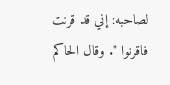لصاحبه: إني قد قرنت فاقرنوا ". وقال الحاكم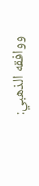ووافقه الذهبي: